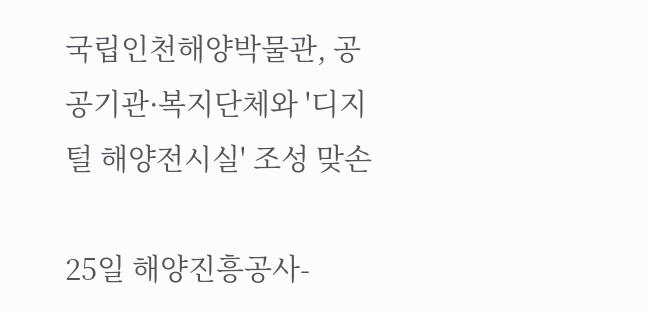국립인천해양박물관, 공공기관·복지단체와 '디지털 해양전시실' 조성 맞손

25일 해양진흥공사-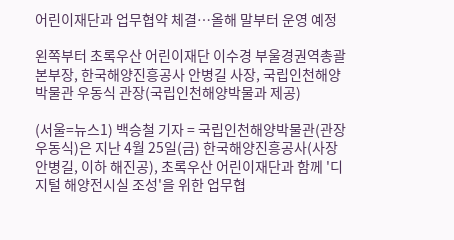어린이재단과 업무협약 체결…올해 말부터 운영 예정

왼쪽부터 초록우산 어린이재단 이수경 부울경권역총괄본부장, 한국해양진흥공사 안병길 사장, 국립인천해양박물관 우동식 관장(국립인천해양박물과 제공)

(서울=뉴스1) 백승철 기자 = 국립인천해양박물관(관장 우동식)은 지난 4월 25일(금) 한국해양진흥공사(사장 안병길, 이하 해진공), 초록우산 어린이재단과 함께 '디지털 해양전시실 조성'을 위한 업무협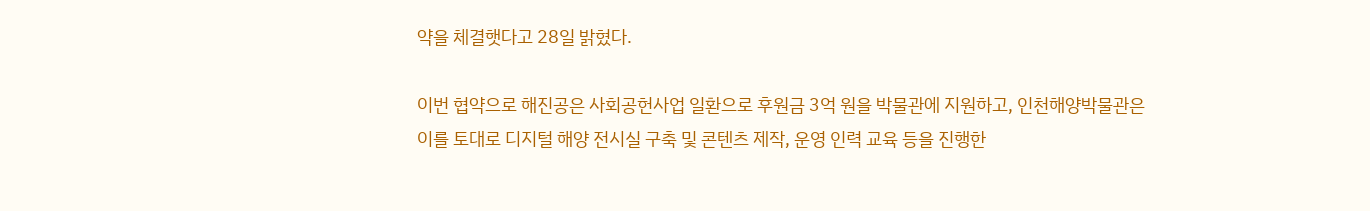약을 체결햇다고 28일 밝혔다.

이번 협약으로 해진공은 사회공헌사업 일환으로 후원금 3억 원을 박물관에 지원하고, 인천해양박물관은 이를 토대로 디지털 해양 전시실 구축 및 콘텐츠 제작, 운영 인력 교육 등을 진행한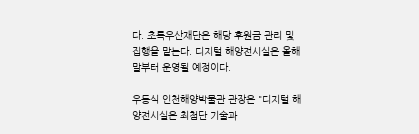다. 초록우산재단은 해당 후원금 관리 및 집행을 맡는다. 디지털 해양전시실은 올해 말부터 운영될 예정이다.

우동식 인천해양박물관 관장은 "디지털 해양전시실은 최첨단 기술과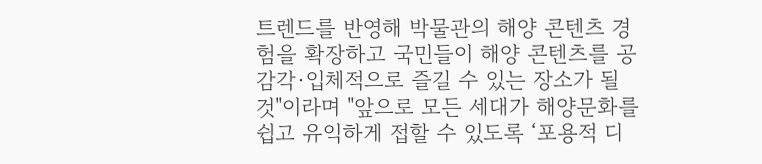트렌드를 반영해 박물관의 해양 콘텐츠 경험을 확장하고 국민들이 해양 콘텐츠를 공감각·입체적으로 즐길 수 있는 장소가 될 것"이라며 "앞으로 모든 세대가 해양문화를 쉽고 유익하게 접할 수 있도록 ‘포용적 디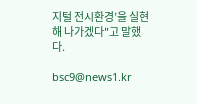지털 전시환경’을 실현해 나가겠다"고 말했다.

bsc9@news1.kr